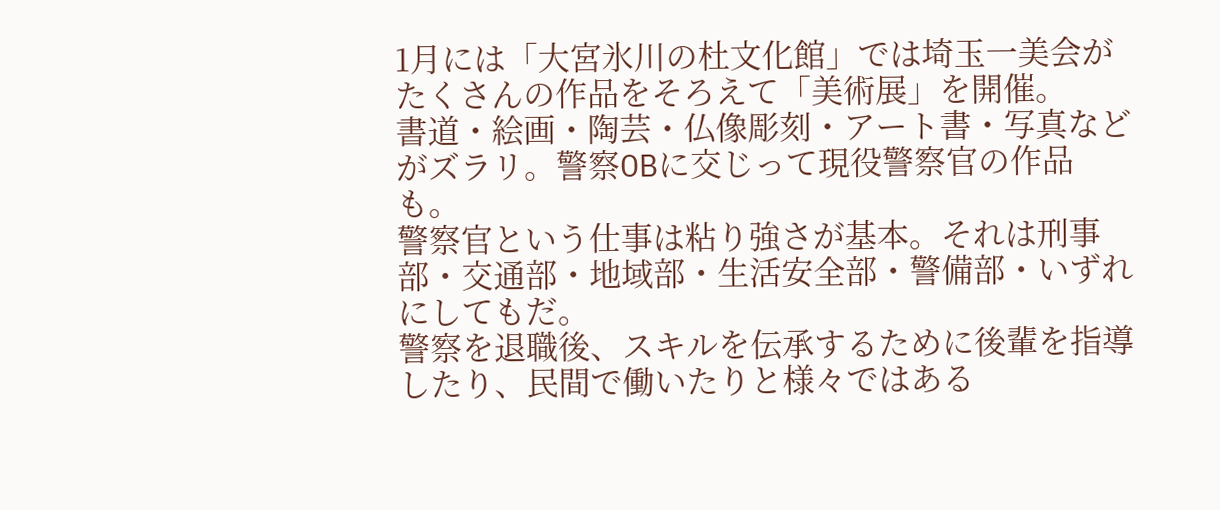1月には「大宮氷川の杜文化館」では埼玉一美会がたくさんの作品をそろえて「美術展」を開催。
書道・絵画・陶芸・仏像彫刻・アート書・写真などがズラリ。警察OBに交じって現役警察官の作品も。
警察官という仕事は粘り強さが基本。それは刑事部・交通部・地域部・生活安全部・警備部・いずれにしてもだ。
警察を退職後、スキルを伝承するために後輩を指導したり、民間で働いたりと様々ではある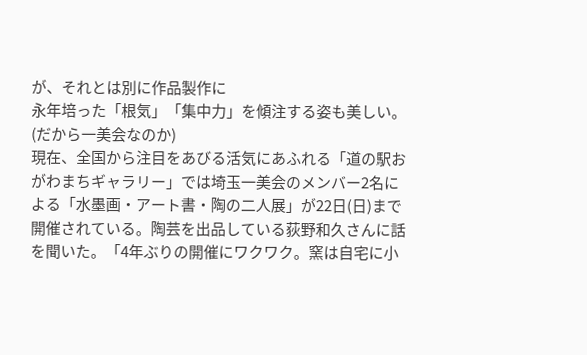が、それとは別に作品製作に
永年培った「根気」「集中力」を傾注する姿も美しい。(だから一美会なのか)
現在、全国から注目をあびる活気にあふれる「道の駅おがわまちギャラリー」では埼玉一美会のメンバー2名による「水墨画・アート書・陶の二人展」が22日(日)まで開催されている。陶芸を出品している荻野和久さんに話を聞いた。「4年ぶりの開催にワクワク。窯は自宅に小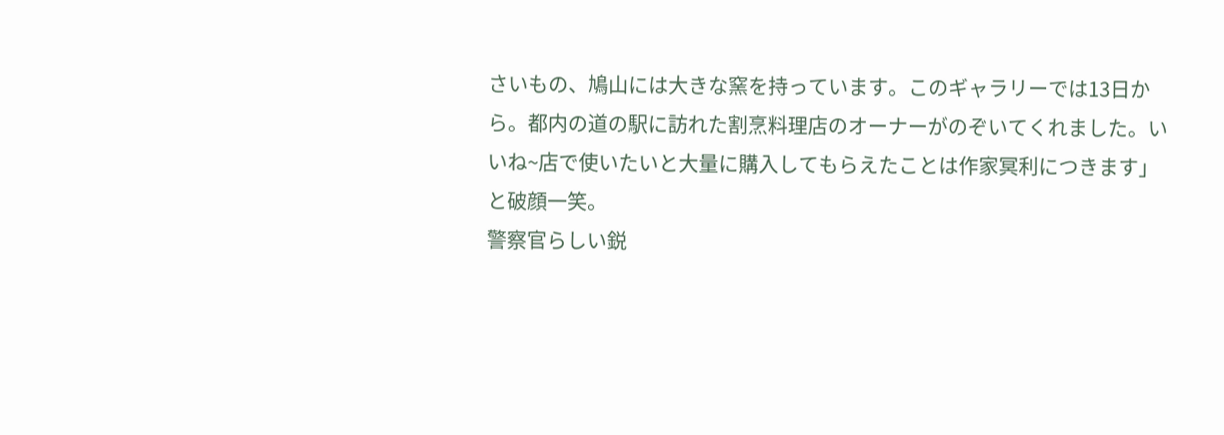さいもの、鳩山には大きな窯を持っています。このギャラリーでは13日から。都内の道の駅に訪れた割烹料理店のオーナーがのぞいてくれました。いいね~店で使いたいと大量に購入してもらえたことは作家冥利につきます」と破顔一笑。
警察官らしい鋭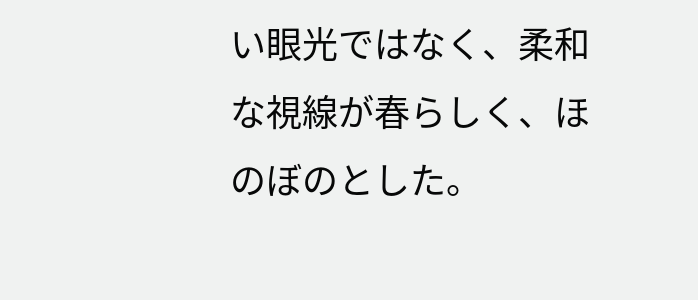い眼光ではなく、柔和な視線が春らしく、ほのぼのとした。